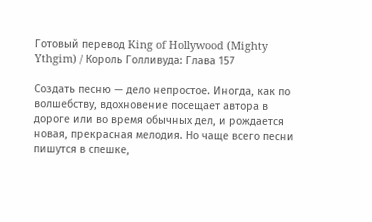Готовый перевод King of Hollywood (Mighty Ythgim) / Король Голливуда: Глава 157

Создать песню — дело непростое. Иногда, как по волшебству, вдохновение посещает автора в дороге или во время обычных дел, и рождается новая, прекрасная мелодия. Но чаще всего песни пишутся в спешке,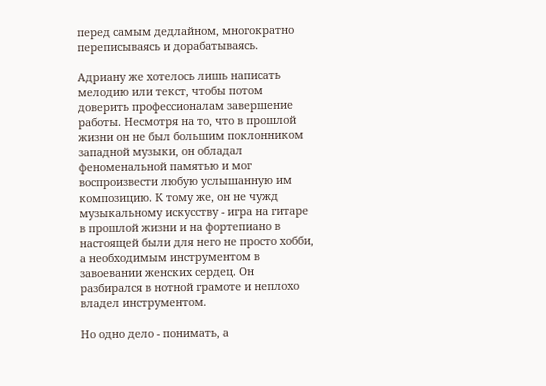перед самым дедлайном, многократно переписываясь и дорабатываясь.

Адриану же хотелось лишь написать мелодию или текст, чтобы потом доверить профессионалам завершение работы. Несмотря на то, что в прошлой жизни он не был большим поклонником западной музыки, он обладал феноменальной памятью и мог воспроизвести любую услышанную им композицию. К тому же, он не чужд музыкальному искусству - игра на гитаре в прошлой жизни и на фортепиано в настоящей были для него не просто хобби, а необходимым инструментом в завоевании женских сердец. Он разбирался в нотной грамоте и неплохо владел инструментом.

Но одно дело - понимать, а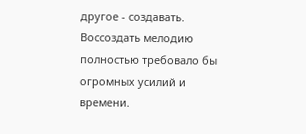другое - создавать. Воссоздать мелодию полностью требовало бы огромных усилий и времени.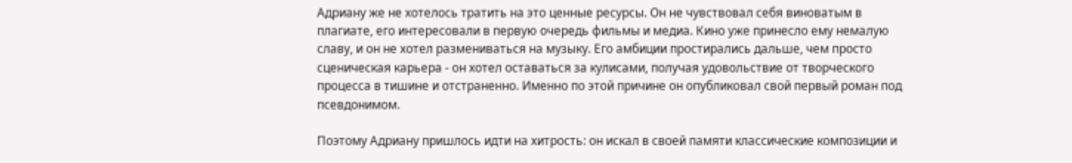Адриану же не хотелось тратить на это ценные ресурсы. Он не чувствовал себя виноватым в плагиате, его интересовали в первую очередь фильмы и медиа. Кино уже принесло ему немалую славу, и он не хотел размениваться на музыку. Его амбиции простирались дальше, чем просто сценическая карьера - он хотел оставаться за кулисами, получая удовольствие от творческого процесса в тишине и отстраненно. Именно по этой причине он опубликовал свой первый роман под псевдонимом.

Поэтому Адриану пришлось идти на хитрость: он искал в своей памяти классические композиции и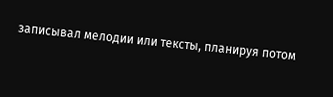записывал мелодии или тексты, планируя потом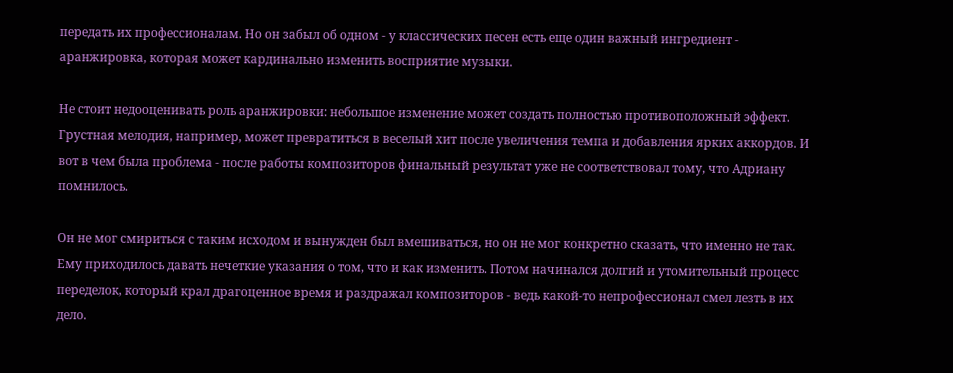передать их профессионалам. Но он забыл об одном - у классических песен есть еще один важный ингредиент - аранжировка, которая может кардинально изменить восприятие музыки.

Не стоит недооценивать роль аранжировки: небольшое изменение может создать полностью противоположный эффект. Грустная мелодия, например, может превратиться в веселый хит после увеличения темпа и добавления ярких аккордов. И вот в чем была проблема - после работы композиторов финальный результат уже не соответствовал тому, что Адриану помнилось.

Он не мог смириться с таким исходом и вынужден был вмешиваться, но он не мог конкретно сказать, что именно не так. Ему приходилось давать нечеткие указания о том, что и как изменить. Потом начинался долгий и утомительный процесс переделок, который крал драгоценное время и раздражал композиторов - ведь какой-то непрофессионал смел лезть в их дело.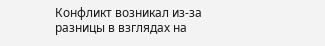Конфликт возникал из-за разницы в взглядах на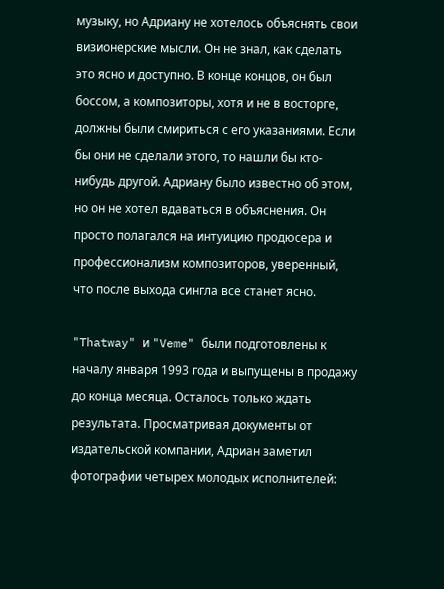музыку, но Адриану не хотелось объяснять свои визионерские мысли. Он не знал, как сделать это ясно и доступно. В конце концов, он был боссом, а композиторы, хотя и не в восторге, должны были смириться с его указаниями. Если бы они не сделали этого, то нашли бы кто-нибудь другой. Адриану было известно об этом, но он не хотел вдаваться в объяснения. Он просто полагался на интуицию продюсера и профессионализм композиторов, уверенный, что после выхода сингла все станет ясно.

"Thatway" и "Veme" были подготовлены к началу января 1993 года и выпущены в продажу до конца месяца. Осталось только ждать результата. Просматривая документы от издательской компании, Адриан заметил фотографии четырех молодых исполнителей: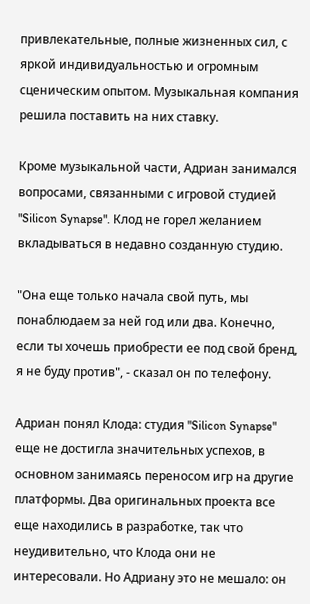привлекательные, полные жизненных сил, с яркой индивидуальностью и огромным сценическим опытом. Музыкальная компания решила поставить на них ставку.

Кроме музыкальной части, Адриан занимался вопросами, связанными с игровой студией "Silicon Synapse". Клод не горел желанием вкладываться в недавно созданную студию.

"Она еще только начала свой путь, мы понаблюдаем за ней год или два. Конечно, если ты хочешь приобрести ее под свой бренд, я не буду против", - сказал он по телефону.

Адриан понял Клода: студия "Silicon Synapse" еще не достигла значительных успехов, в основном занимаясь переносом игр на другие платформы. Два оригинальных проекта все еще находились в разработке, так что неудивительно, что Клода они не интересовали. Но Адриану это не мешало: он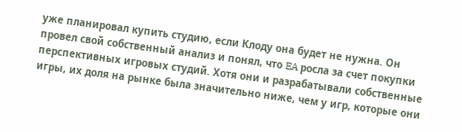уже планировал купить студию, если Клоду она будет не нужна. Он провел свой собственный анализ и понял, что EA росла за счет покупки перспективных игровых студий. Хотя они и разрабатывали собственные игры, их доля на рынке была значительно ниже, чем у игр, которые они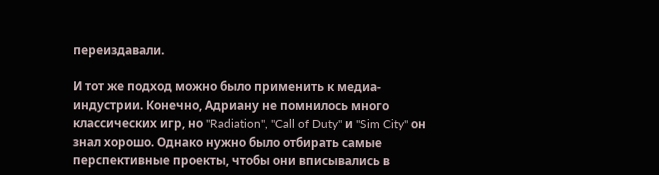переиздавали.

И тот же подход можно было применить к медиа-индустрии. Конечно, Адриану не помнилось много классических игр, но "Radiation", "Call of Duty" и "Sim City" он знал хорошо. Однако нужно было отбирать самые перспективные проекты, чтобы они вписывались в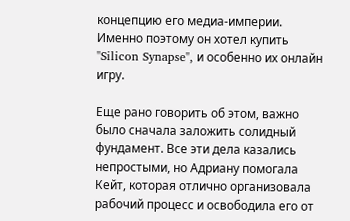концепцию его медиа-империи. Именно поэтому он хотел купить "Silicon Synapse", и особенно их онлайн игру.

Еще рано говорить об этом, важно было сначала заложить солидный фундамент. Все эти дела казались непростыми, но Адриану помогала Кейт, которая отлично организовала рабочий процесс и освободила его от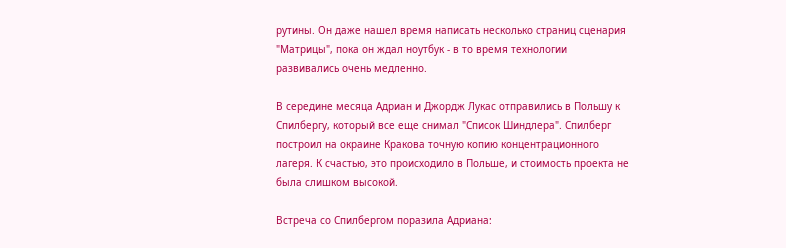рутины. Он даже нашел время написать несколько страниц сценария "Матрицы", пока он ждал ноутбук - в то время технологии развивались очень медленно.

В середине месяца Адриан и Джордж Лукас отправились в Польшу к Спилбергу, который все еще снимал "Список Шиндлера". Спилберг построил на окраине Кракова точную копию концентрационного лагеря. К счастью, это происходило в Польше, и стоимость проекта не была слишком высокой.

Встреча со Спилбергом поразила Адриана: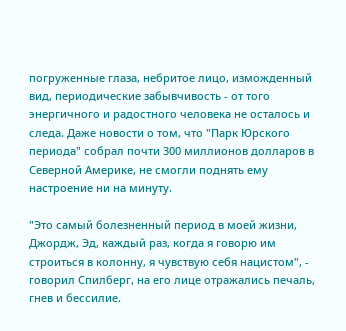погруженные глаза, небритое лицо, изможденный вид, периодические забывчивость - от того энергичного и радостного человека не осталось и следа. Даже новости о том, что "Парк Юрского периода" собрал почти 300 миллионов долларов в Северной Америке, не смогли поднять ему настроение ни на минуту.

"Это самый болезненный период в моей жизни, Джордж, Эд, каждый раз, когда я говорю им строиться в колонну, я чувствую себя нацистом", - говорил Спилберг, на его лице отражались печаль, гнев и бессилие.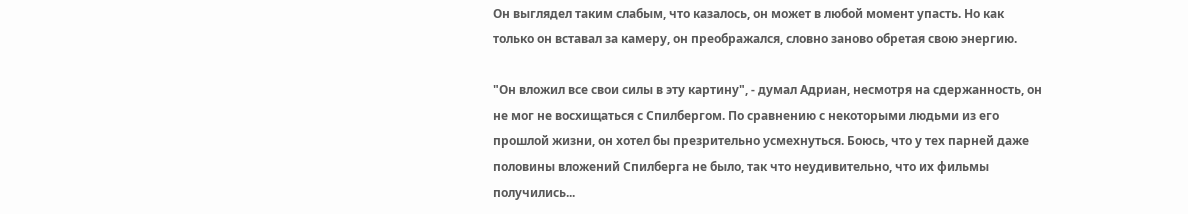Он выглядел таким слабым, что казалось, он может в любой момент упасть. Но как только он вставал за камеру, он преображался, словно заново обретая свою энергию.

"Он вложил все свои силы в эту картину", - думал Адриан, несмотря на сдержанность, он не мог не восхищаться с Спилбергом. По сравнению с некоторыми людьми из его прошлой жизни, он хотел бы презрительно усмехнуться. Боюсь, что у тех парней даже половины вложений Спилберга не было, так что неудивительно, что их фильмы получились...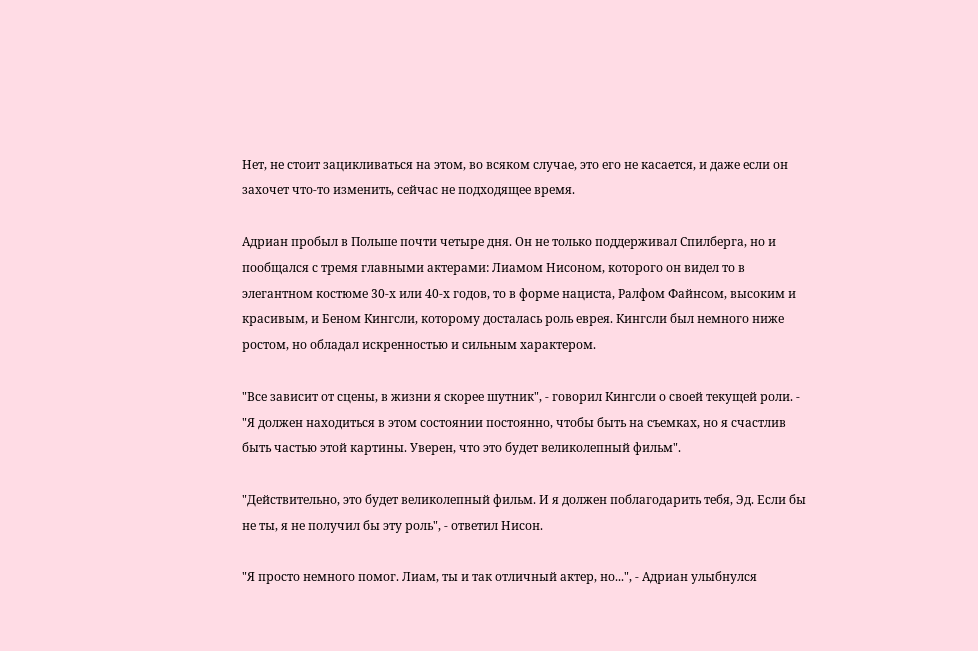Нет, не стоит зацикливаться на этом, во всяком случае, это его не касается, и даже если он захочет что-то изменить, сейчас не подходящее время.

Адриан пробыл в Польше почти четыре дня. Он не только поддерживал Спилберга, но и пообщался с тремя главными актерами: Лиамом Нисоном, которого он видел то в элегантном костюме 30-х или 40-х годов, то в форме нациста, Ралфом Файнсом, высоким и красивым, и Беном Кингсли, которому досталась роль еврея. Кингсли был немного ниже ростом, но обладал искренностью и сильным характером.

"Все зависит от сцены, в жизни я скорее шутник", - говорил Кингсли о своей текущей роли. - "Я должен находиться в этом состоянии постоянно, чтобы быть на съемках, но я счастлив быть частью этой картины. Уверен, что это будет великолепный фильм".

"Действительно, это будет великолепный фильм. И я должен поблагодарить тебя, Эд. Если бы не ты, я не получил бы эту роль", - ответил Нисон.

"Я просто немного помог. Лиам, ты и так отличный актер, но...", - Адриан улыбнулся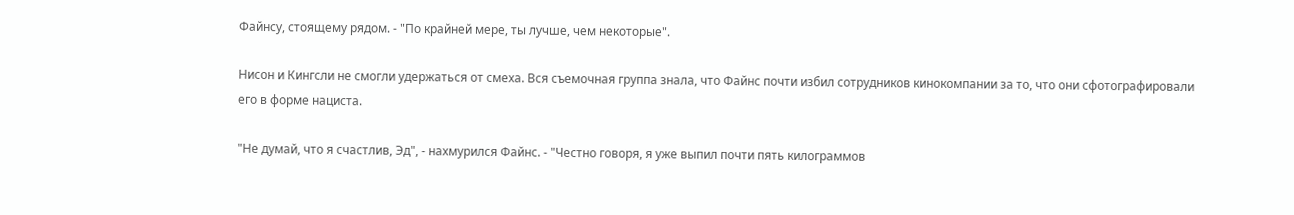Файнсу, стоящему рядом. - "По крайней мере, ты лучше, чем некоторые".

Нисон и Кингсли не смогли удержаться от смеха. Вся съемочная группа знала, что Файнс почти избил сотрудников кинокомпании за то, что они сфотографировали его в форме нациста.

"Не думай, что я счастлив, Эд", - нахмурился Файнс. - "Честно говоря, я уже выпил почти пять килограммов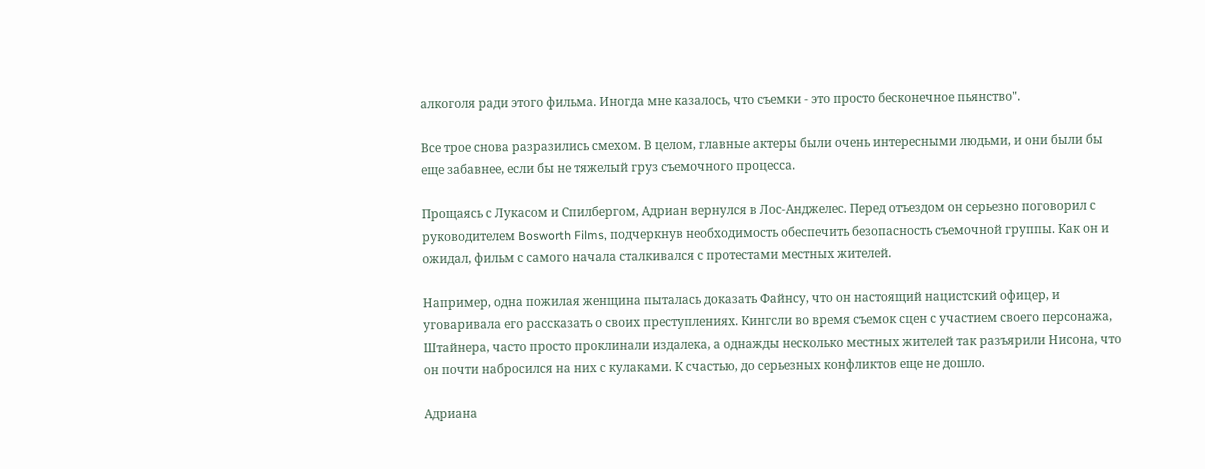алкоголя ради этого фильма. Иногда мне казалось, что съемки - это просто бесконечное пьянство".

Все трое снова разразились смехом. В целом, главные актеры были очень интересными людьми, и они были бы еще забавнее, если бы не тяжелый груз съемочного процесса.

Прощаясь с Лукасом и Спилбергом, Адриан вернулся в Лос-Анджелес. Перед отъездом он серьезно поговорил с руководителем Bosworth Films, подчеркнув необходимость обеспечить безопасность съемочной группы. Как он и ожидал, фильм с самого начала сталкивался с протестами местных жителей.

Например, одна пожилая женщина пыталась доказать Файнсу, что он настоящий нацистский офицер, и уговаривала его рассказать о своих преступлениях. Кингсли во время съемок сцен с участием своего персонажа, Штайнера, часто просто проклинали издалека, а однажды несколько местных жителей так разъярили Нисона, что он почти набросился на них с кулаками. К счастью, до серьезных конфликтов еще не дошло.

Адриана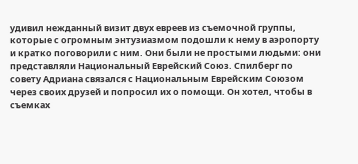удивил нежданный визит двух евреев из съемочной группы, которые с огромным энтузиазмом подошли к нему в аэропорту и кратко поговорили с ним. Они были не простыми людьми: они представляли Национальный Еврейский Союз. Спилберг по совету Адриана связался с Национальным Еврейским Союзом через своих друзей и попросил их о помощи. Он хотел, чтобы в съемках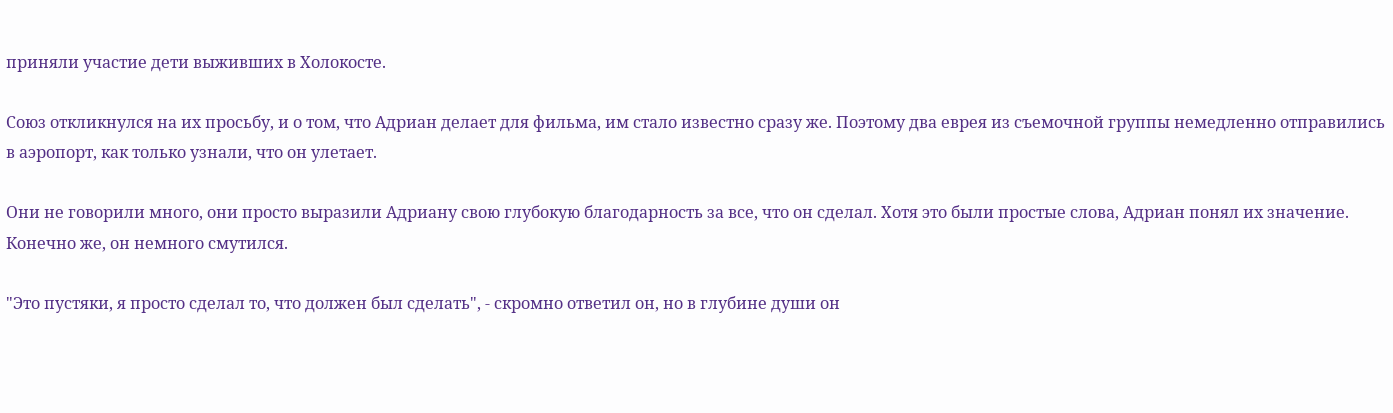приняли участие дети выживших в Холокосте.

Союз откликнулся на их просьбу, и о том, что Адриан делает для фильма, им стало известно сразу же. Поэтому два еврея из съемочной группы немедленно отправились в аэропорт, как только узнали, что он улетает.

Они не говорили много, они просто выразили Адриану свою глубокую благодарность за все, что он сделал. Хотя это были простые слова, Адриан понял их значение. Конечно же, он немного смутился.

"Это пустяки, я просто сделал то, что должен был сделать", - скромно ответил он, но в глубине души он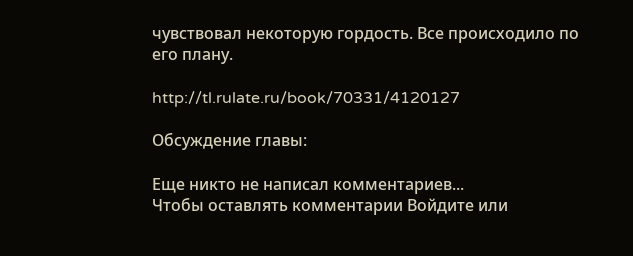чувствовал некоторую гордость. Все происходило по его плану.

http://tl.rulate.ru/book/70331/4120127

Обсуждение главы:

Еще никто не написал комментариев...
Чтобы оставлять комментарии Войдите или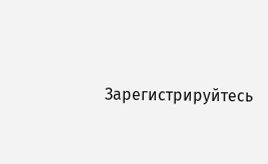Зарегистрируйтесь